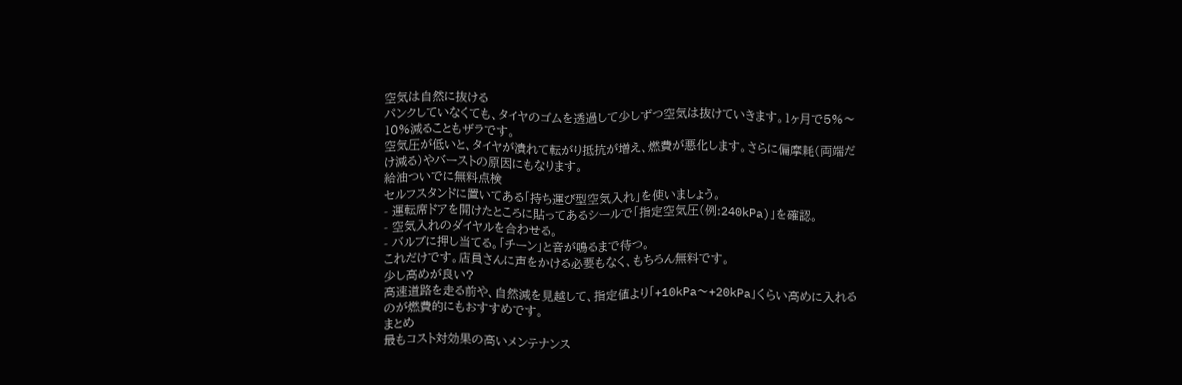空気は自然に抜ける
パンクしていなくても、タイヤのゴムを透過して少しずつ空気は抜けていきます。1ヶ月で5%〜10%減ることもザラです。
空気圧が低いと、タイヤが潰れて転がり抵抗が増え、燃費が悪化します。さらに偏摩耗(両端だけ減る)やバーストの原因にもなります。
給油ついでに無料点検
セルフスタンドに置いてある「持ち運び型空気入れ」を使いましょう。
- 運転席ドアを開けたところに貼ってあるシールで「指定空気圧(例:240kPa)」を確認。
- 空気入れのダイヤルを合わせる。
- バルブに押し当てる。「チーン」と音が鳴るまで待つ。
これだけです。店員さんに声をかける必要もなく、もちろん無料です。
少し高めが良い?
高速道路を走る前や、自然減を見越して、指定値より「+10kPa〜+20kPa」くらい高めに入れるのが燃費的にもおすすめです。
まとめ
最もコスト対効果の高いメンテナンス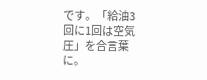です。「給油3回に1回は空気圧」を合言葉に。